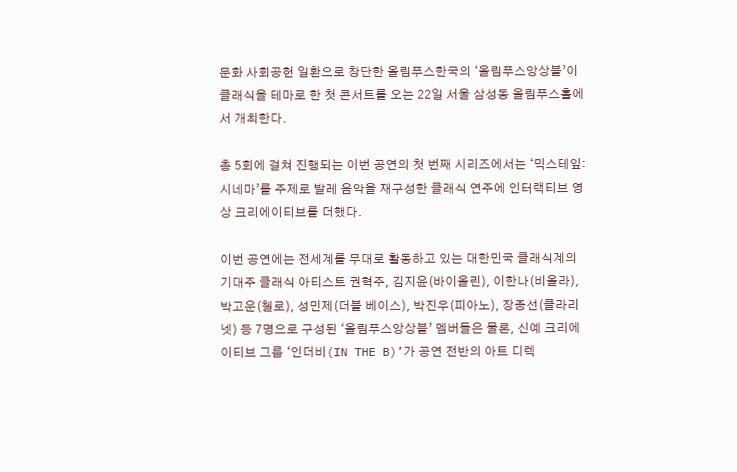문화 사회공헌 일환으로 창단한 올림푸스한국의 ‘올림푸스앙상블’이 클래식을 테마로 한 첫 콘서트를 오는 22일 서울 삼성동 올림푸스홀에서 개최한다.

총 5회에 걸쳐 진행되는 이번 공연의 첫 번째 시리즈에서는 ‘믹스테잎: 시네마’를 주제로 발레 음악을 재구성한 클래식 연주에 인터랙티브 영상 크리에이티브를 더했다.

이번 공연에는 전세계를 무대로 활동하고 있는 대한민국 클래식계의 기대주 클래식 아티스트 권혁주, 김지윤(바이올린), 이한나(비올라), 박고운(첼로), 성민제(더블 베이스), 박진우(피아노), 장종선(클라리넷) 등 7명으로 구성된 ‘올림푸스앙상블’ 멤버들은 물론, 신예 크리에이티브 그룹 ‘인더비(IN THE B)’가 공연 전반의 아트 디렉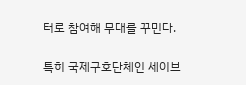터로 참여해 무대를 꾸민다.


특히 국제구호단체인 세이브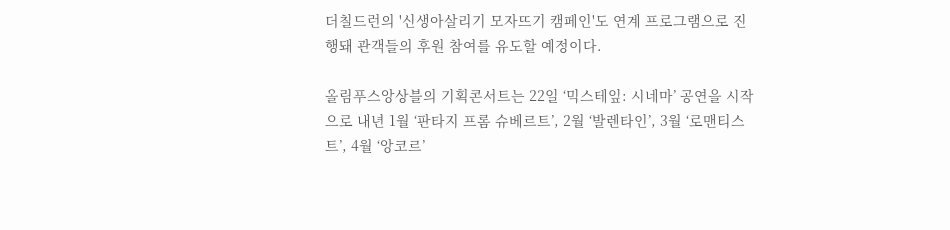더칠드런의 '신생아살리기 모자뜨기 캠페인'도 연계 프로그램으로 진행돼 관객들의 후원 참여를 유도할 예정이다.

올림푸스앙상블의 기획콘서트는 22일 ‘믹스테잎: 시네마’ 공연을 시작으로 내년 1월 ‘판타지 프롬 슈베르트’, 2월 ‘발렌타인’, 3월 ‘로맨티스트’, 4월 ‘앙코르’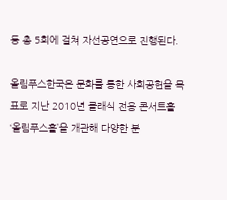등 총 5회에 걸쳐 자선공연으로 진행된다.

올림푸스한국은 문화를 통한 사회공헌을 목표로 지난 2010년 클래식 전용 콘서트홀 ‘올림푸스홀’을 개관해 다양한 분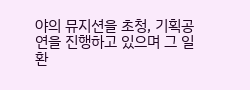야의 뮤지션을 초청, 기획공연을 진행하고 있으며 그 일환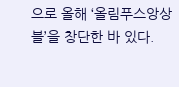으로 올해 ‘올림푸스앙상블’을 창단한 바 있다.